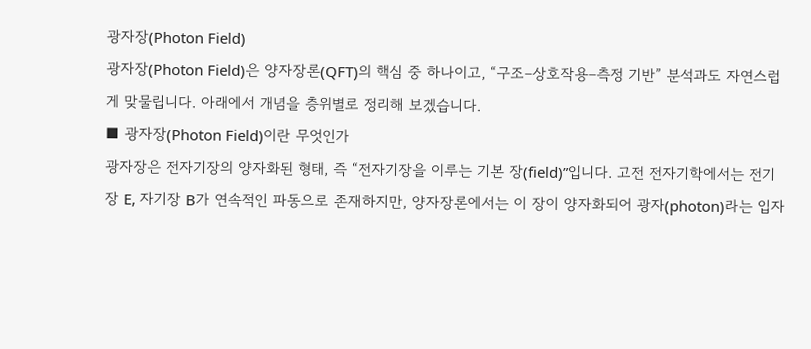광자장(Photon Field)
광자장(Photon Field)은 양자장론(QFT)의 핵심 중 하나이고, “구조–상호작용–측정 기반” 분석과도 자연스럽게 맞물립니다. 아래에서 개념을 층위별로 정리해 보겠습니다.
■ 광자장(Photon Field)이란 무엇인가
광자장은 전자기장의 양자화된 형태, 즉 “전자기장을 이루는 기본 장(field)”입니다. 고전 전자기학에서는 전기장 E, 자기장 B가 연속적인 파동으로 존재하지만, 양자장론에서는 이 장이 양자화되어 광자(photon)라는 입자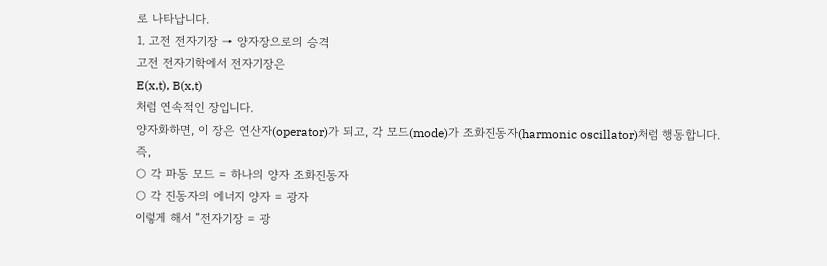로 나타납니다.
1. 고전 전자기장 → 양자장으로의 승격
고전 전자기학에서 전자기장은
E(x,t), B(x,t)
처럼 연속적인 장입니다.
양자화하면, 이 장은 연산자(operator)가 되고, 각 모드(mode)가 조화진동자(harmonic oscillator)처럼 행동합니다.
즉,
○ 각 파동 모드 = 하나의 양자 조화진동자
○ 각 진동자의 에너지 양자 = 광자
이렇게 해서 “전자기장 = 광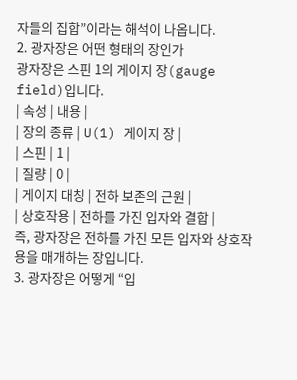자들의 집합”이라는 해석이 나옵니다.
2. 광자장은 어떤 형태의 장인가
광자장은 스핀 1의 게이지 장(gauge field)입니다.
| 속성 | 내용 |
| 장의 종류 | U(1) 게이지 장 |
| 스핀 | 1 |
| 질량 | 0 |
| 게이지 대칭 | 전하 보존의 근원 |
| 상호작용 | 전하를 가진 입자와 결합 |
즉, 광자장은 전하를 가진 모든 입자와 상호작용을 매개하는 장입니다.
3. 광자장은 어떻게 “입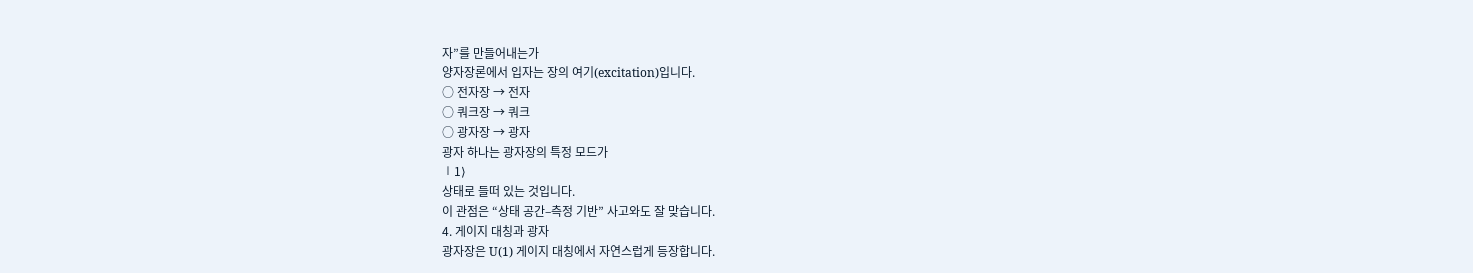자”를 만들어내는가
양자장론에서 입자는 장의 여기(excitation)입니다.
○ 전자장 → 전자
○ 쿼크장 → 쿼크
○ 광자장 → 광자
광자 하나는 광자장의 특정 모드가
∣1⟩
상태로 들떠 있는 것입니다.
이 관점은 “상태 공간–측정 기반” 사고와도 잘 맞습니다.
4. 게이지 대칭과 광자
광자장은 U(1) 게이지 대칭에서 자연스럽게 등장합니다.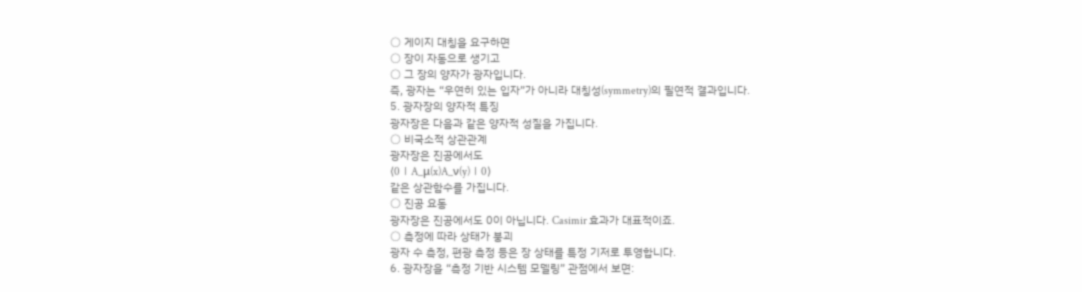○ 게이지 대칭을 요구하면
○ 장이 자동으로 생기고
○ 그 장의 양자가 광자입니다.
즉, 광자는 “우연히 있는 입자”가 아니라 대칭성(symmetry)의 필연적 결과입니다.
5. 광자장의 양자적 특징
광자장은 다음과 같은 양자적 성질을 가집니다.
○ 비국소적 상관관계
광자장은 진공에서도
⟨0∣A_μ(x)A_ν(y)∣0⟩
같은 상관함수를 가집니다.
○ 진공 요동
광자장은 진공에서도 0이 아닙니다. Casimir 효과가 대표적이죠.
○ 측정에 따라 상태가 붕괴
광자 수 측정, 편광 측정 등은 장 상태를 특정 기저로 투영합니다.
6. 광자장을 “측정 기반 시스템 모델링” 관점에서 보면: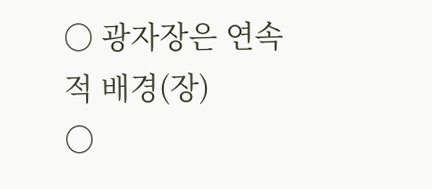○ 광자장은 연속적 배경(장)
○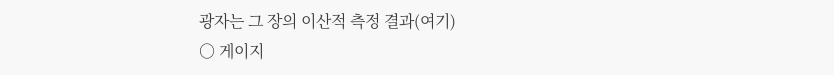광자는 그 장의 이산적 측정 결과(여기)
○ 게이지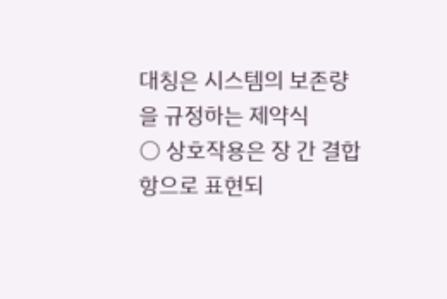대칭은 시스템의 보존량을 규정하는 제약식
○ 상호작용은 장 간 결합항으로 표현되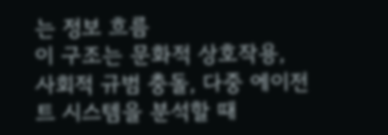는 정보 흐름
이 구조는 문화적 상호작용, 사회적 규범 충돌, 다중 에이전트 시스템을 분석할 때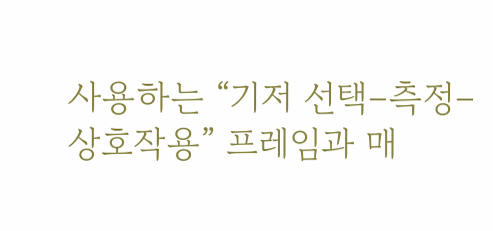사용하는 “기저 선택–측정–상호작용” 프레임과 매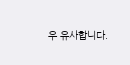우 유사합니다.